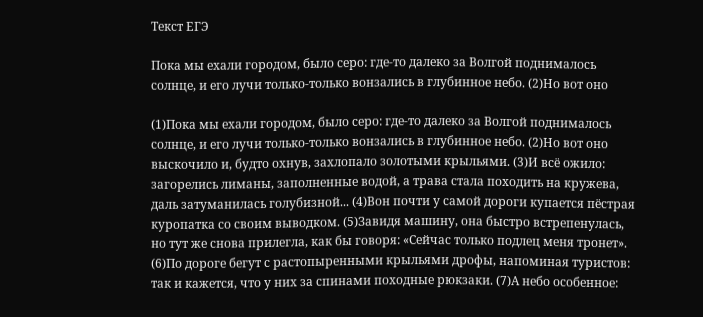Текст ЕГЭ

Пока мы ехали городом, было серо: где-то далеко за Волгой поднималось солнце, и его лучи только-только вонзались в глубинное небо. (2)Но вот оно

(1)Пока мы ехали городом, было серо: где-то далеко за Волгой поднималось солнце, и его лучи только-только вонзались в глубинное небо. (2)Но вот оно выскочило и, будто охнув, захлопало золотыми крыльями. (3)И всё ожило: загорелись лиманы, заполненные водой, а трава стала походить на кружева, даль затуманилась голубизной... (4)Вон почти у самой дороги купается пёстрая куропатка со своим выводком. (5)Завидя машину, она быстро встрепенулась, но тут же снова прилегла, как бы говоря: «Сейчас только подлец меня тронет». (6)По дороге бегут с растопыренными крыльями дрофы, напоминая туристов: так и кажется, что у них за спинами походные рюкзаки. (7)А небо особенное: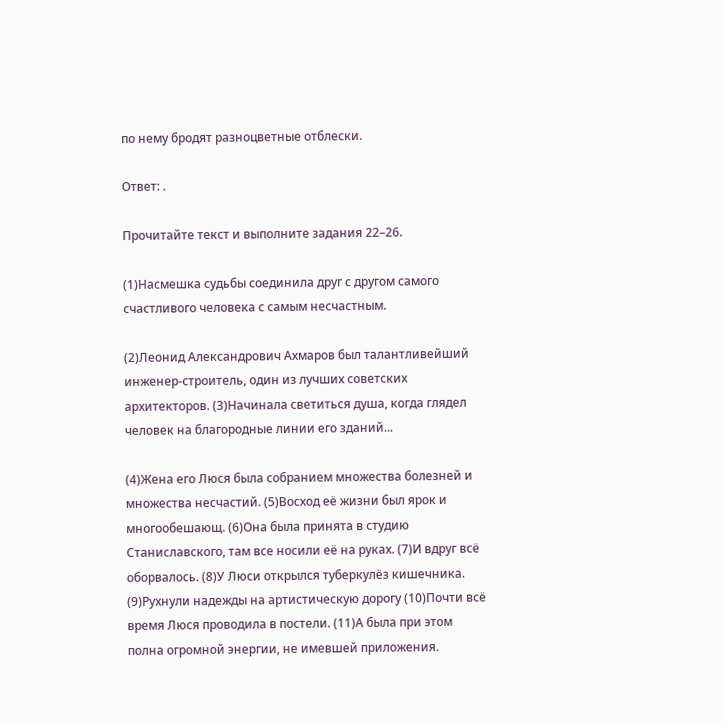по нему бродят разноцветные отблески.

Ответ: .

Прочитайте текст и выполните задания 22–26.

(1)Насмешка судьбы соединила друг с другом самого счастливого человека с самым несчастным.

(2)Леонид Александрович Ахмаров был талантливейший инженер-строитель, один из лучших советских архитекторов. (3)Начинала светиться душа, когда глядел человек на благородные линии его зданий...

(4)Жена его Люся была собранием множества болезней и множества несчастий. (5)Восход её жизни был ярок и многообешающ. (6)Она была принята в студию Станиславского, там все носили её на руках. (7)И вдруг всё оборвалось. (8)У Люси открылся туберкулёз кишечника. (9)Рухнули надежды на артистическую дорогу (10)Почти всё время Люся проводила в постели. (11)А была при этом полна огромной энергии, не имевшей приложения.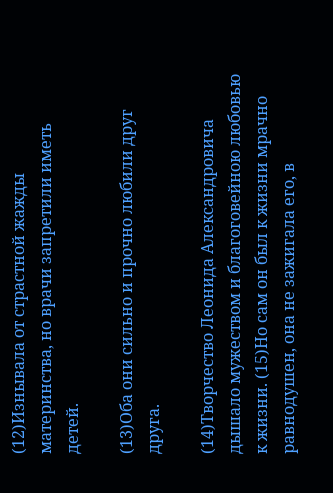(12)Изнывала от страстной жажды материнства, но врачи запретили иметь детей.

(13)Оба они сильно и прочно любили друг друга.

(14)Творчество Леонида Александровича дышало мужеством и благоговейною любовью к жизни. (15)Но сам он был к жизни мрачно равнодушен, она не зажигала его, в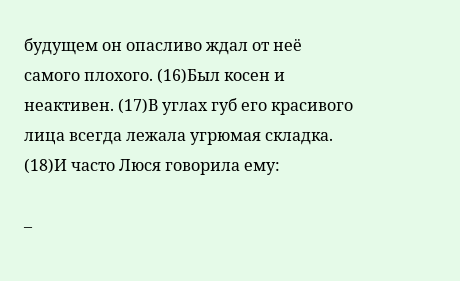будущем он опасливо ждал от неё самого плохого. (16)Был косен и неактивен. (17)В углах губ его красивого лица всегда лежала угрюмая складка. (18)И часто Люся говорила ему:

–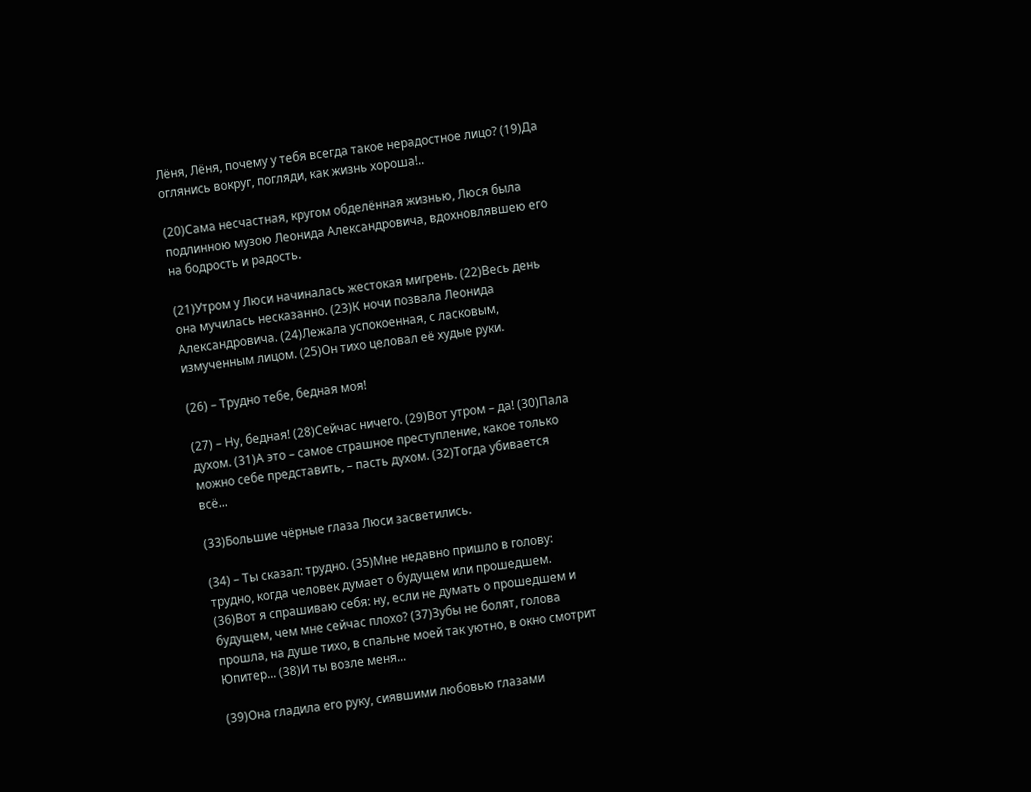Лёня, Лёня, почему у тебя всегда такое нерадостное лицо? (19)Да оглянись вокруг, погляди, как жизнь хороша!..

(20)Сама несчастная, кругом обделённая жизнью, Люся была подлинною музою Леонида Александровича, вдохновлявшею его на бодрость и радость.

(21)Утром у Люси начиналась жестокая мигрень. (22)Весь день она мучилась несказанно. (23)К ночи позвала Леонида Александровича. (24)Лежала успокоенная, с ласковым, измученным лицом. (25)Он тихо целовал её худые руки.

(26) – Трудно тебе, бедная моя!

(27) – Ну, бедная! (28)Сейчас ничего. (29)Вот утром – да! (30)Пала духом. (31)А это – самое страшное преступление, какое только можно себе представить, – пасть духом. (32)Тогда убивается всё...

(33)Большие чёрные глаза Люси засветились.

(34) – Ты сказал: трудно. (35)Мне недавно пришло в голову: трудно, когда человек думает о будущем или прошедшем. (36)Вот я спрашиваю себя: ну, если не думать о прошедшем и будущем, чем мне сейчас плохо? (37)Зубы не болят, голова прошла, на душе тихо, в спальне моей так уютно, в окно смотрит Юпитер... (38)И ты возле меня...

(39)Она гладила его руку, сиявшими любовью глазами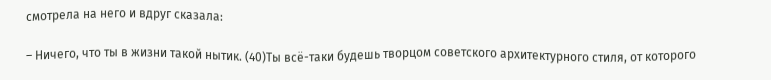смотрела на него и вдруг сказала:

– Ничего, что ты в жизни такой нытик. (40)Ты всё-таки будешь творцом советского архитектурного стиля, от которого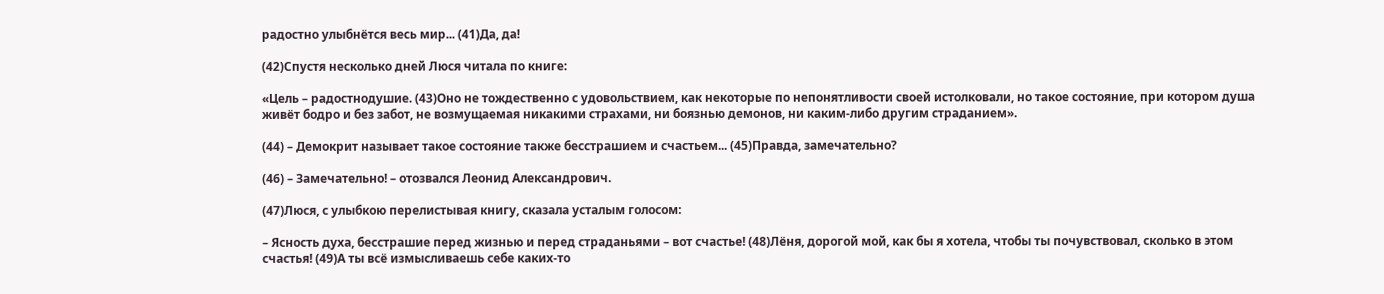радостно улыбнётся весь мир... (41)Да, да!

(42)Спустя несколько дней Люся читала по книге:

«Цель – радостнодушие. (43)Оно не тождественно с удовольствием, как некоторые по непонятливости своей истолковали, но такое состояние, при котором душа живёт бодро и без забот, не возмущаемая никакими страхами, ни боязнью демонов, ни каким-либо другим страданием».

(44) – Демокрит называет такое состояние также бесстрашием и счастьем... (45)Правда, замечательно?

(46) – Замечательно! – отозвался Леонид Александрович.

(47)Люся, с улыбкою перелистывая книгу, сказала усталым голосом:

– Ясность духа, бесстрашие перед жизнью и перед страданьями – вот счастье! (48)Лёня, дорогой мой, как бы я хотела, чтобы ты почувствовал, сколько в этом счастья! (49)А ты всё измысливаешь себе каких-то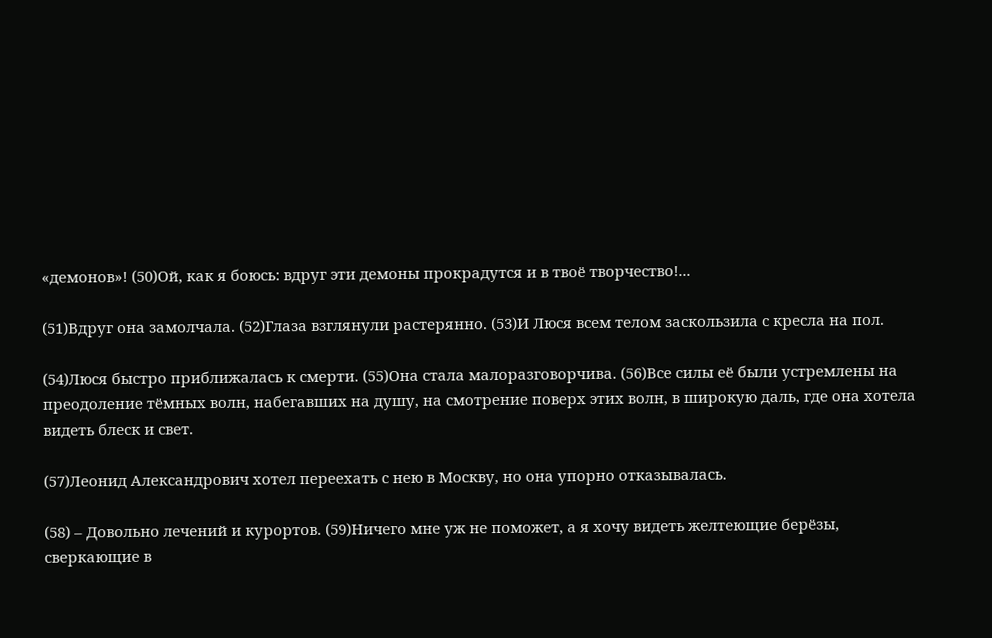«демонов»! (50)Ой, как я боюсь: вдруг эти демоны прокрадутся и в твоё творчество!...

(51)Вдруг она замолчала. (52)Глаза взглянули растерянно. (53)И Люся всем телом заскользила с кресла на пол.

(54)Люся быстро приближалась к смерти. (55)Она стала малоразговорчива. (56)Все силы её были устремлены на преодоление тёмных волн, набегавших на душу, на смотрение поверх этих волн, в широкую даль, где она хотела видеть блеск и свет.

(57)Леонид Александрович хотел переехать с нею в Москву, но она упорно отказывалась.

(58) – Довольно лечений и курортов. (59)Ничего мне уж не поможет, а я хочу видеть желтеющие берёзы, сверкающие в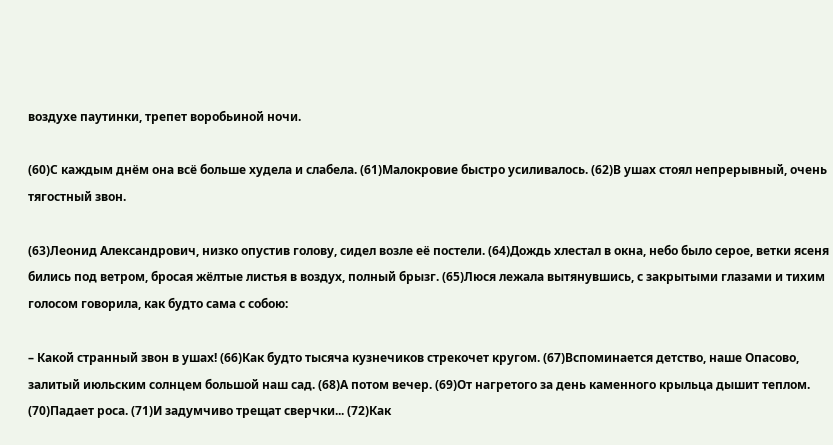воздухе паутинки, трепет воробьиной ночи.

(60)С каждым днём она всё больше худела и слабела. (61)Малокровие быстро усиливалось. (62)В ушах стоял непрерывный, очень тягостный звон.

(63)Леонид Александрович, низко опустив голову, сидел возле её постели. (64)Дождь хлестал в окна, небо было серое, ветки ясеня бились под ветром, бросая жёлтые листья в воздух, полный брызг. (65)Люся лежала вытянувшись, с закрытыми глазами и тихим голосом говорила, как будто сама с собою:

– Какой странный звон в ушах! (66)Как будто тысяча кузнечиков стрекочет кругом. (67)Вспоминается детство, наше Опасово, залитый июльским солнцем большой наш сад. (68)А потом вечер. (69)От нагретого за день каменного крыльца дышит теплом. (70)Падает роса. (71)И задумчиво трещат сверчки... (72)Как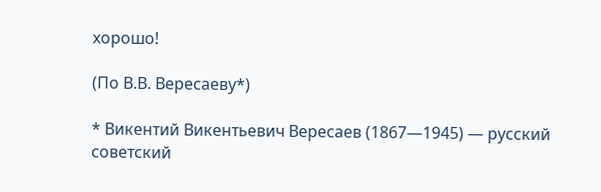хорошо!

(По В.В. Вересаеву*)

* Викентий Викентьевич Вересаев (1867—1945) — русский советский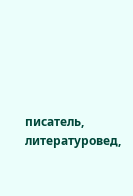писатель, литературовед,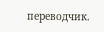переводчик.